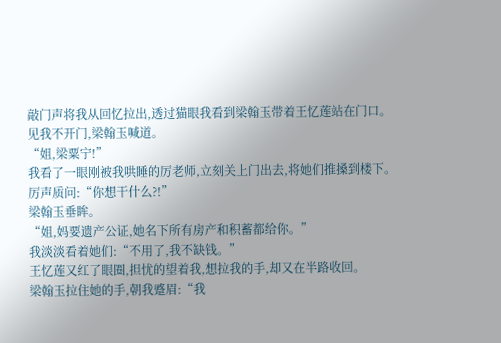敲门声将我从回忆拉出,透过猫眼我看到梁翰玉带着王忆莲站在门口。
见我不开门,梁翰玉喊道。
“姐,梁粟宁!”
我看了一眼刚被我哄睡的厉老师,立刻关上门出去,将她们推搡到楼下。
厉声质问:“你想干什么?!”
梁翰玉垂眸。
“姐,妈要遗产公证,她名下所有房产和积蓄都给你。”
我淡淡看着她们:“不用了,我不缺钱。”
王忆莲又红了眼圈,担忧的望着我,想拉我的手,却又在半路收回。
梁翰玉拉住她的手,朝我蹙眉:“我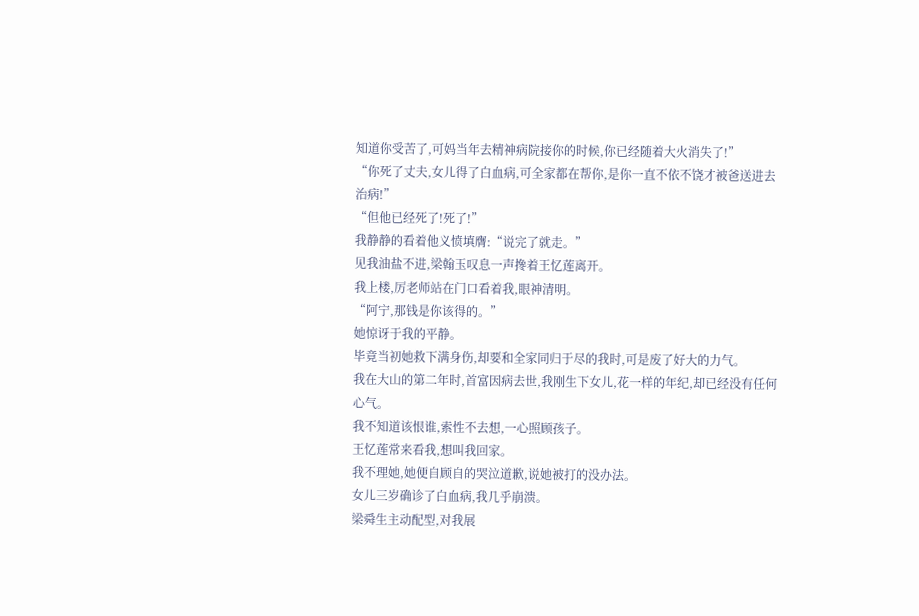知道你受苦了,可妈当年去精神病院接你的时候,你已经随着大火消失了!”
“你死了丈夫,女儿得了白血病,可全家都在帮你,是你一直不依不饶才被爸送进去治病!”
“但他已经死了!死了!”
我静静的看着他义愤填膺:“说完了就走。”
见我油盐不进,梁翰玉叹息一声搀着王忆莲离开。
我上楼,厉老师站在门口看着我,眼神清明。
“阿宁,那钱是你该得的。”
她惊讶于我的平静。
毕竟当初她救下满身伤,却要和全家同归于尽的我时,可是废了好大的力气。
我在大山的第二年时,首富因病去世,我刚生下女儿,花一样的年纪,却已经没有任何心气。
我不知道该恨谁,索性不去想,一心照顾孩子。
王忆莲常来看我,想叫我回家。
我不理她,她便自顾自的哭泣道歉,说她被打的没办法。
女儿三岁确诊了白血病,我几乎崩溃。
梁舜生主动配型,对我展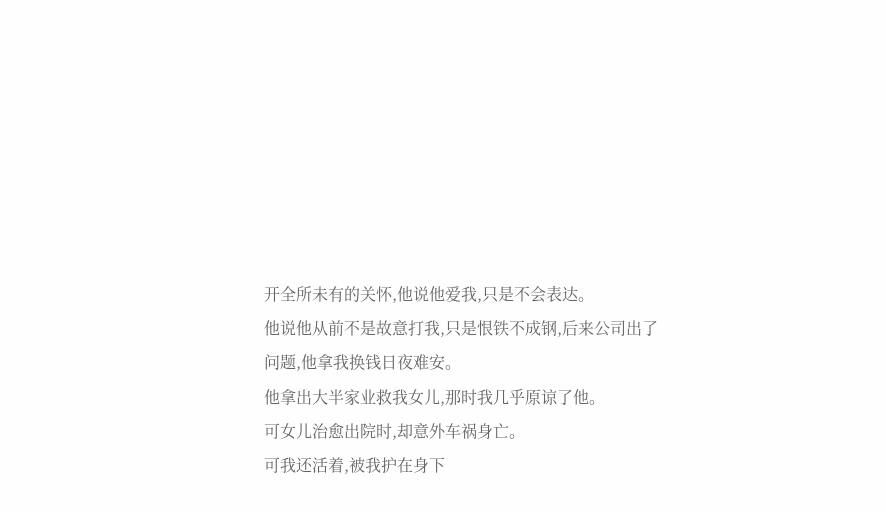开全所未有的关怀,他说他爱我,只是不会表达。
他说他从前不是故意打我,只是恨铁不成钢,后来公司出了问题,他拿我换钱日夜难安。
他拿出大半家业救我女儿,那时我几乎原谅了他。
可女儿治愈出院时,却意外车祸身亡。
可我还活着,被我护在身下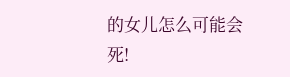的女儿怎么可能会死!